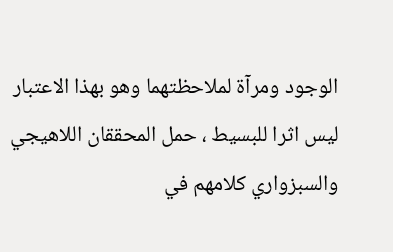الوجود ومرآة لملاحظتهما وهو بهذا الاعتبار ليس اثرا للبسيط ، حمل المحققان اللاهيجي والسبزواري كلامهم في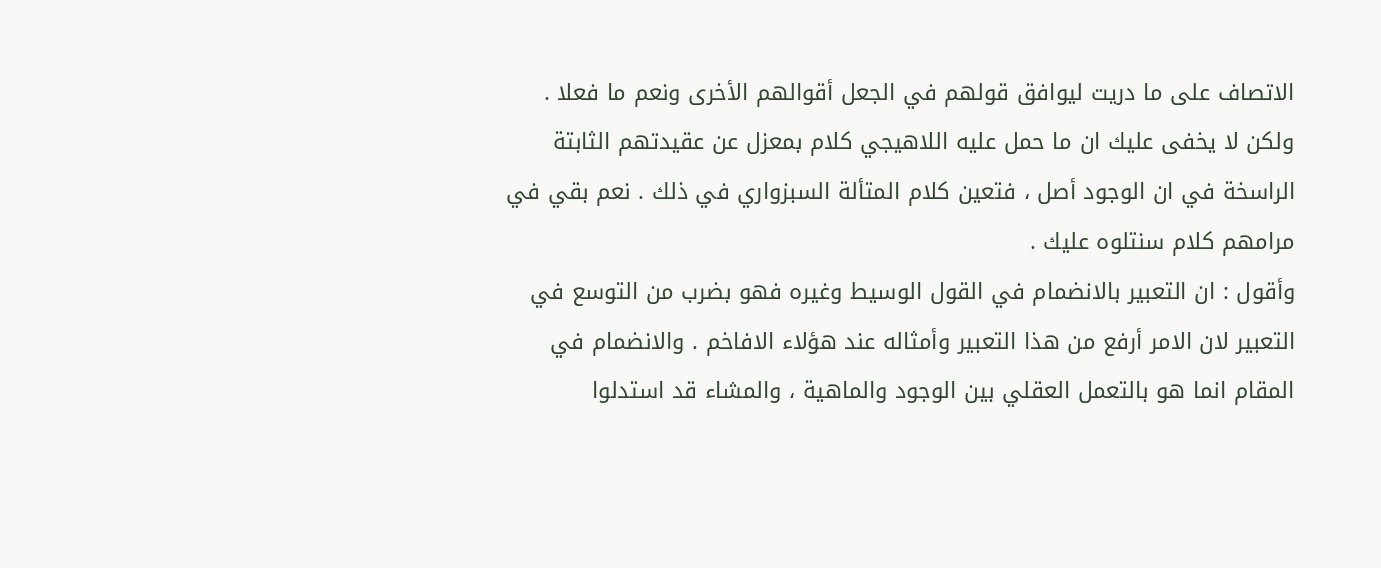الاتصاف على ما دريت ليوافق قولهم في الجعل أقوالهم الأخرى ونعم ما فعلا .
ولكن لا يخفى عليك ان ما حمل عليه اللاهيجي كلام بمعزل عن عقيدتهم الثابتة الراسخة في ان الوجود أصل ، فتعين كلام المتألة السبزواري في ذلك . نعم بقي في مرامهم كلام سنتلوه عليك .
وأقول : ان التعبير بالانضمام في القول الوسيط وغيره فهو بضرب من التوسع في التعبير لان الامر أرفع من هذا التعبير وأمثاله عند هؤلاء الافاخم . والانضمام في المقام انما هو بالتعمل العقلي بين الوجود والماهية ، والمشاء قد استدلوا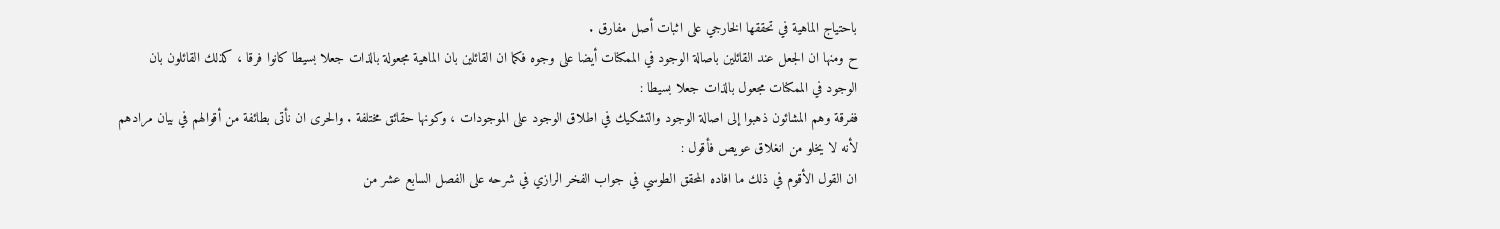باحتياج الماهية في تحققها الخارجي على اثبات أصل مفارق .
ح ومنها ان الجعل عند القائلين باصالة الوجود في الممكنات أيضا على وجوه فكما ان القائلين بان الماهية مجعولة بالذات جعلا بسيطا كانوا فرقا ، كذلك القائلون بان الوجود في الممكنات مجعول بالذات جعلا بسيطا :
ففرقة وهم المشائون ذهبوا إلى اصالة الوجود والتشكيك في اطلاق الوجود على الموجودات ، وكونها حقائق مختلفة . والحرى ان نأتى بطائفة من أقوالهم في بيان مرادهم لأنه لا يخلو من انغلاق عويص فأقول :
ان القول الأقوم في ذلك ما افاده المحقق الطوسي في جواب الفخر الرازي في شرحه على الفصل السابع عشر من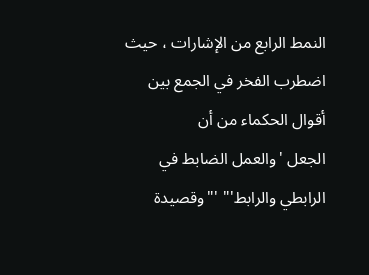النمط الرابع من الإشارات ، حيث اضطرب الفخر في الجمع بين أقوال الحكماء من أن
الجعل 'والعمل الضابط في الرابطي والرابط'" '"وقصيدة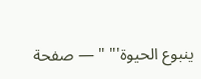ينبوع الحيوة'" " — صفحة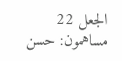الجعل 22
مساهمون: حسن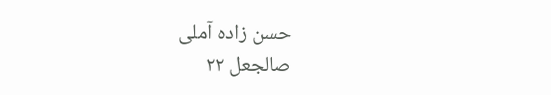حسن زاده آملى
صالجعل ٢٢